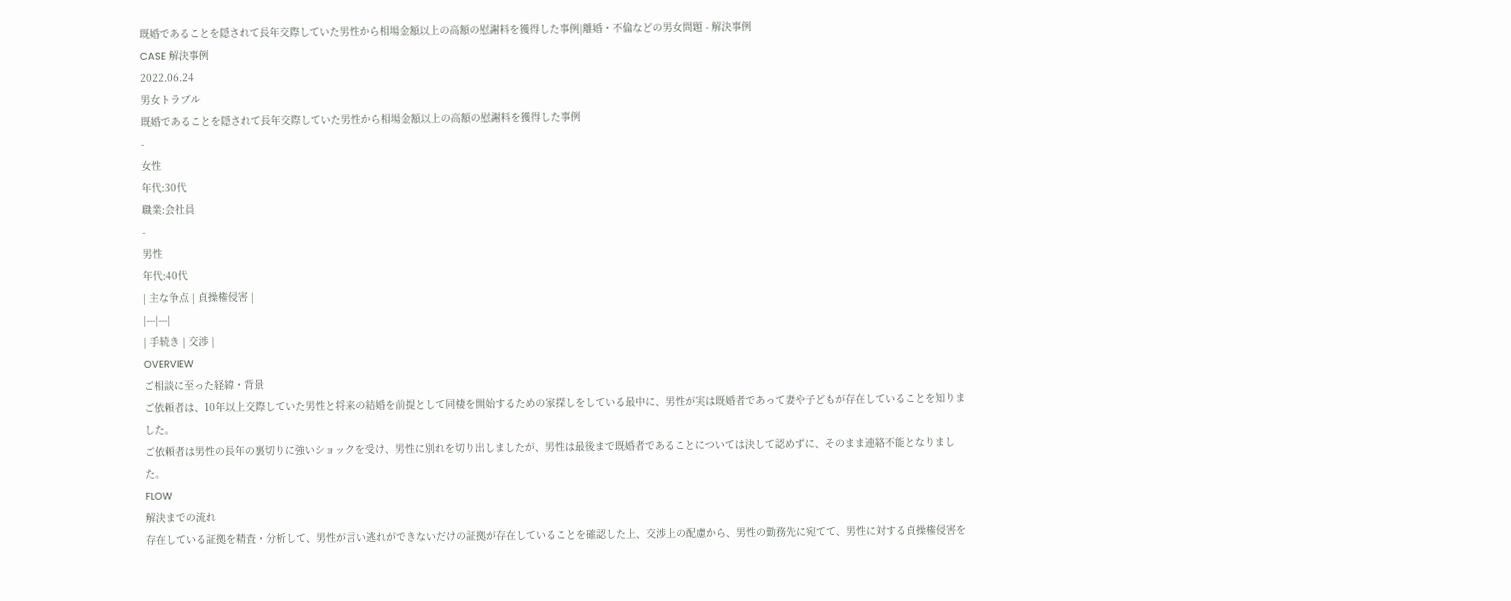既婚であることを隠されて長年交際していた男性から相場金額以上の高額の慰謝料を獲得した事例|離婚・不倫などの男女問題 - 解決事例
CASE 解決事例
2022.06.24
男女トラブル
既婚であることを隠されて長年交際していた男性から相場金額以上の高額の慰謝料を獲得した事例
-
女性
年代:30代
職業:会社員
-
男性
年代:40代
| 主な争点 | 貞操権侵害 |
|---|---|
| 手続き | 交渉 |
OVERVIEW
ご相談に至った経緯・背景
ご依頼者は、10年以上交際していた男性と将来の結婚を前提として同棲を開始するための家探しをしている最中に、男性が実は既婚者であって妻や子どもが存在していることを知りました。
ご依頼者は男性の長年の裏切りに強いショックを受け、男性に別れを切り出しましたが、男性は最後まで既婚者であることについては決して認めずに、そのまま連絡不能となりました。
FLOW
解決までの流れ
存在している証拠を精査・分析して、男性が言い逃れができないだけの証拠が存在していることを確認した上、交渉上の配慮から、男性の勤務先に宛てて、男性に対する貞操権侵害を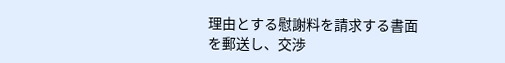理由とする慰謝料を請求する書面を郵送し、交渉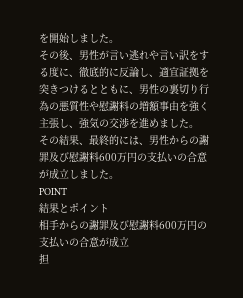を開始しました。
その後、男性が言い逃れや言い訳をする度に、徹底的に反論し、適宜証拠を突きつけるとともに、男性の裏切り行為の悪質性や慰謝料の増額事由を強く主張し、強気の交渉を進めました。
その結果、最終的には、男性からの謝罪及び慰謝料600万円の支払いの合意が成立しました。
POINT
結果とポイント
相手からの謝罪及び慰謝料600万円の支払いの合意が成立
担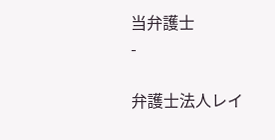当弁護士
-

弁護士法人レイ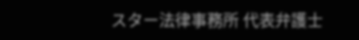スター法律事務所 代表弁護士